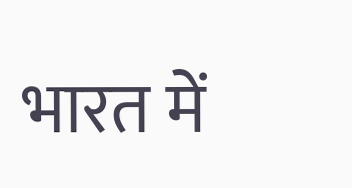भारत में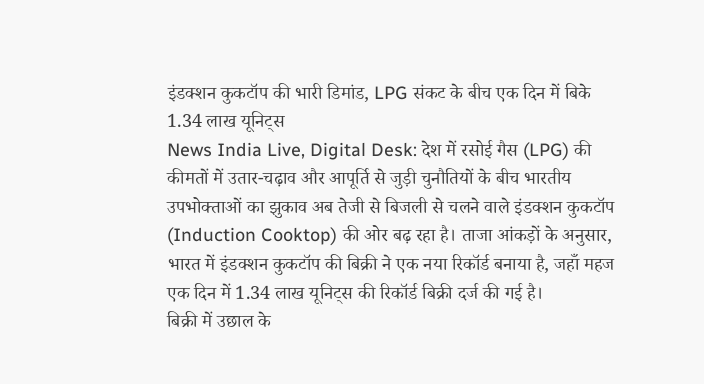इंडक्शन कुकटॉप की भारी डिमांड, LPG संकट के बीच एक दिन में बिके 1.34 लाख यूनिट्स
News India Live, Digital Desk: देश में रसोई गैस (LPG) की कीमतों में उतार-चढ़ाव और आपूर्ति से जुड़ी चुनौतियों के बीच भारतीय उपभोक्ताओं का झुकाव अब तेजी से बिजली से चलने वाले इंडक्शन कुकटॉप (Induction Cooktop) की ओर बढ़ रहा है। ताजा आंकड़ों के अनुसार, भारत में इंडक्शन कुकटॉप की बिक्री ने एक नया रिकॉर्ड बनाया है, जहाँ महज एक दिन में 1.34 लाख यूनिट्स की रिकॉर्ड बिक्री दर्ज की गई है।
बिक्री में उछाल के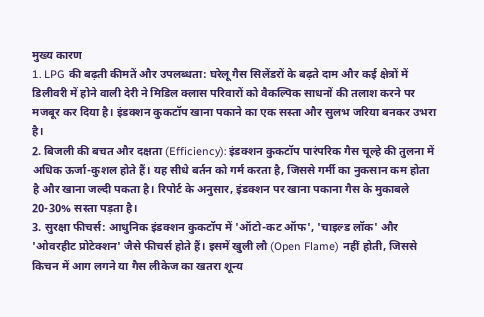मुख्य कारण
1. LPG की बढ़ती कीमतें और उपलब्धता: घरेलू गैस सिलेंडरों के बढ़ते दाम और कई क्षेत्रों में डिलीवरी में होने वाली देरी ने मिडिल क्लास परिवारों को वैकल्पिक साधनों की तलाश करने पर मजबूर कर दिया है। इंडक्शन कुकटॉप खाना पकाने का एक सस्ता और सुलभ जरिया बनकर उभरा है।
2. बिजली की बचत और दक्षता (Efficiency): इंडक्शन कुकटॉप पारंपरिक गैस चूल्हे की तुलना में अधिक ऊर्जा-कुशल होते हैं। यह सीधे बर्तन को गर्म करता है, जिससे गर्मी का नुकसान कम होता है और खाना जल्दी पकता है। रिपोर्ट के अनुसार, इंडक्शन पर खाना पकाना गैस के मुकाबले 20-30% सस्ता पड़ता है।
3. सुरक्षा फीचर्स: आधुनिक इंडक्शन कुकटॉप में 'ऑटो-कट ऑफ', 'चाइल्ड लॉक' और 'ओवरहीट प्रोटेक्शन' जैसे फीचर्स होते हैं। इसमें खुली लौ (Open Flame) नहीं होती, जिससे किचन में आग लगने या गैस लीकेज का खतरा शून्य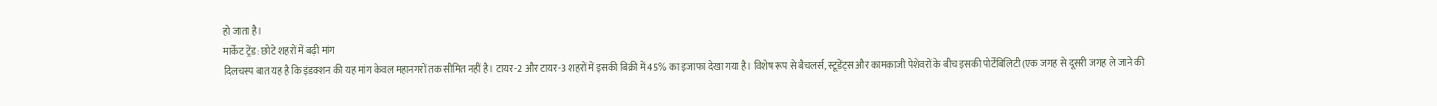हो जाता है।
मार्केट ट्रेंड: छोटे शहरों में बढ़ी मांग
दिलचस्प बात यह है कि इंडक्शन की यह मांग केवल महानगरों तक सीमित नहीं है। टायर-2 और टायर-3 शहरों में इसकी बिक्री में 45% का इजाफा देखा गया है। विशेष रूप से बैचलर्स, स्टूडेंट्स और कामकाजी पेशेवरों के बीच इसकी पोर्टेबिलिटी (एक जगह से दूसरी जगह ले जाने की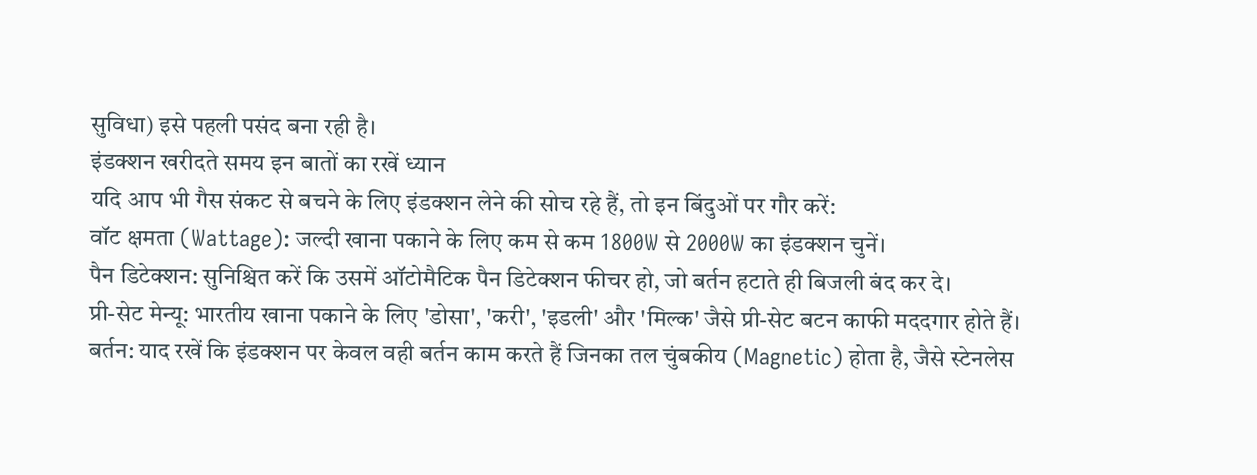सुविधा) इसे पहली पसंद बना रही है।
इंडक्शन खरीदते समय इन बातों का रखें ध्यान
यदि आप भी गैस संकट से बचने के लिए इंडक्शन लेने की सोच रहे हैं, तो इन बिंदुओं पर गौर करें:
वॉट क्षमता (Wattage): जल्दी खाना पकाने के लिए कम से कम 1800W से 2000W का इंडक्शन चुनें।
पैन डिटेक्शन: सुनिश्चित करें कि उसमें ऑटोमैटिक पैन डिटेक्शन फीचर हो, जो बर्तन हटाते ही बिजली बंद कर दे।
प्री-सेट मेन्यू: भारतीय खाना पकाने के लिए 'डोसा', 'करी', 'इडली' और 'मिल्क' जैसे प्री-सेट बटन काफी मददगार होते हैं।
बर्तन: याद रखें कि इंडक्शन पर केवल वही बर्तन काम करते हैं जिनका तल चुंबकीय (Magnetic) होता है, जैसे स्टेनलेस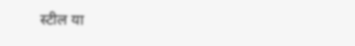स्टील या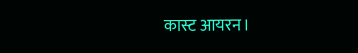कास्ट आयरन।